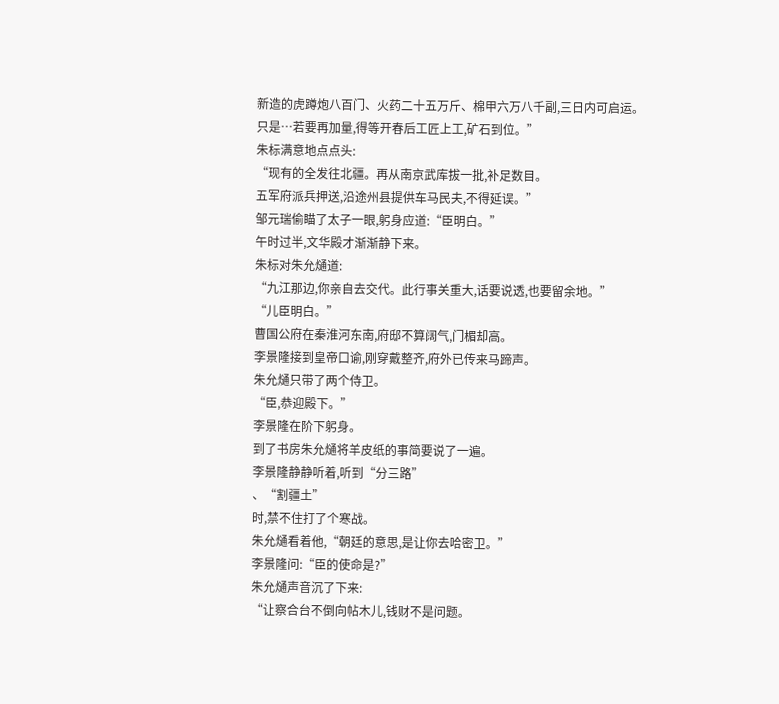新造的虎蹲炮八百门、火药二十五万斤、棉甲六万八千副,三日内可启运。
只是…若要再加量,得等开春后工匠上工,矿石到位。”
朱标满意地点点头:
“现有的全发往北疆。再从南京武库拔一批,补足数目。
五军府派兵押送,沿途州县提供车马民夫,不得延误。”
邹元瑞偷瞄了太子一眼,躬身应道:“臣明白。”
午时过半,文华殿才渐渐静下来。
朱标对朱允熥道:
“九江那边,你亲自去交代。此行事关重大,话要说透,也要留余地。”
“儿臣明白。”
曹国公府在秦淮河东南,府邸不算阔气,门楣却高。
李景隆接到皇帝口谕,刚穿戴整齐,府外已传来马蹄声。
朱允熥只带了两个侍卫。
“臣,恭迎殿下。”
李景隆在阶下躬身。
到了书房朱允熥将羊皮纸的事简要说了一遍。
李景隆静静听着,听到“分三路”
、“割疆土”
时,禁不住打了个寒战。
朱允熥看着他,“朝廷的意思,是让你去哈密卫。”
李景隆问:“臣的使命是?”
朱允熥声音沉了下来:
“让察合台不倒向帖木儿,钱财不是问题。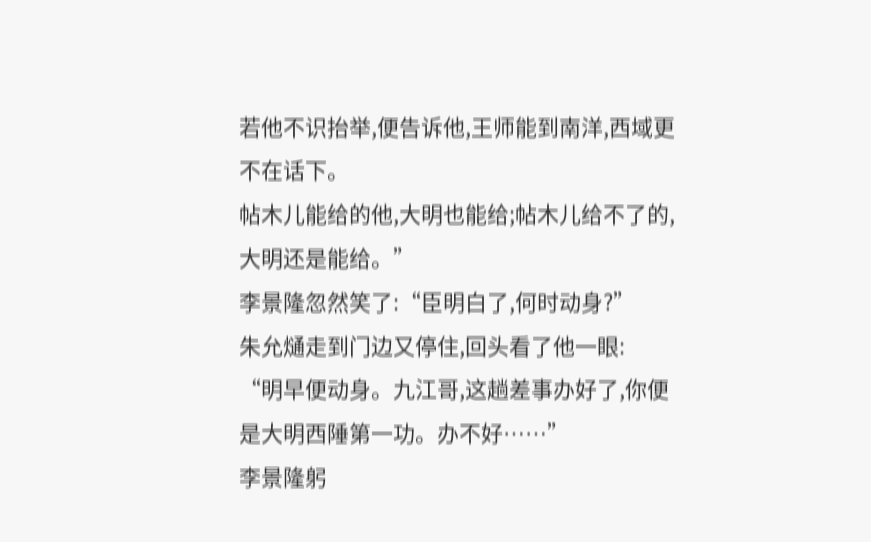若他不识抬举,便告诉他,王师能到南洋,西域更不在话下。
帖木儿能给的他,大明也能给;帖木儿给不了的,大明还是能给。”
李景隆忽然笑了:“臣明白了,何时动身?”
朱允熥走到门边又停住,回头看了他一眼:
“明早便动身。九江哥,这趟差事办好了,你便是大明西陲第一功。办不好……”
李景隆躬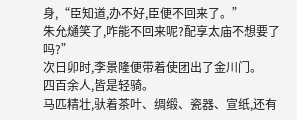身,“臣知道,办不好,臣便不回来了。”
朱允熥笑了,咋能不回来呢?配享太庙不想要了吗?”
次日卯时,李景隆便带着使团出了金川门。
四百余人,皆是轻骑。
马匹精壮,驮着茶叶、绸缎、瓷器、宣纸,还有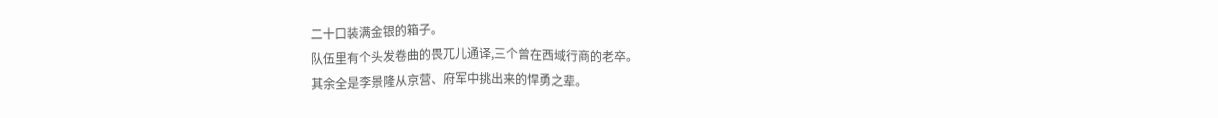二十口装满金银的箱子。
队伍里有个头发卷曲的畏兀儿通译,三个曾在西域行商的老卒。
其余全是李景隆从京营、府军中挑出来的悍勇之辈。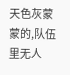天色灰蒙蒙的,队伍里无人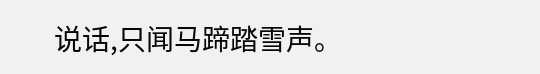说话,只闻马蹄踏雪声。